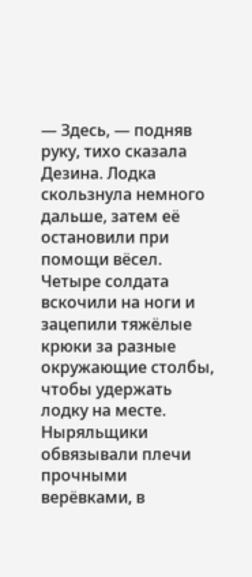— Здесь, — подняв руку, тихо сказала Дезина. Лодка скользнула немного дальше, затем её остановили при помощи вёсел. Четыре солдата вскочили на ноги и зацепили тяжёлые крюки за разные окружающие столбы, чтобы удержать лодку на месте.
Ныряльщики обвязывали плечи прочными верёвками, в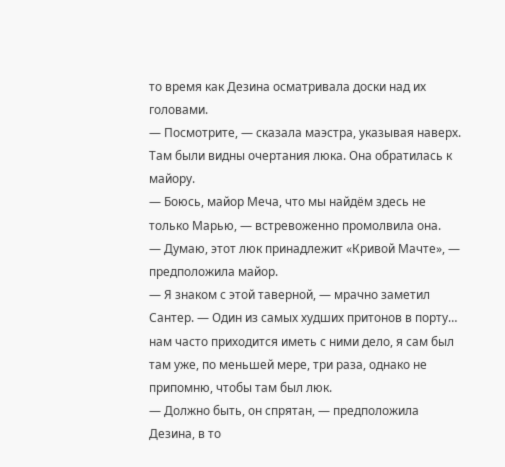то время как Дезина осматривала доски над их головами.
— Посмотрите, — сказала маэстра, указывая наверх. Там были видны очертания люка. Она обратилась к майору.
— Боюсь, майор Меча, что мы найдём здесь не только Марью, — встревоженно промолвила она.
— Думаю, этот люк принадлежит «Кривой Мачте», — предположила майор.
— Я знаком с этой таверной, — мрачно заметил Сантер. — Один из самых худших притонов в порту… нам часто приходится иметь с ними дело, я сам был там уже, по меньшей мере, три раза, однако не припомню, чтобы там был люк.
— Должно быть, он спрятан, — предположила Дезина, в то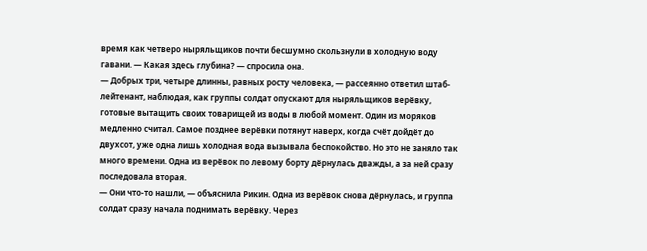время как четверо ныряльщиков почти бесшумно скользнули в холодную воду гавани. — Какая здесь глубина? — спросила она.
— Добрых три, четыре длинны, равных росту человека, — рассеянно ответил штаб-лейтенант, наблюдая, как группы солдат опускают для ныряльщиков верёвку, готовые вытащить своих товарищей из воды в любой момент. Один из моряков медленно считал. Самое позднее верёвки потянут наверх, когда счёт дойдёт до двухсот, уже одна лишь холодная вода вызывала беспокойство. Но это не заняло так много времени. Одна из верёвок по левому борту дёрнулась дважды, а за ней сразу последовала вторая.
— Они что-то нашли, — объяснила Рикин. Одна из верёвок снова дёрнулась, и группа солдат сразу начала поднимать верёвку. Через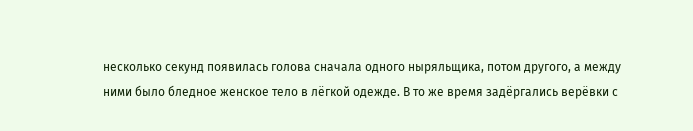несколько секунд появилась голова сначала одного ныряльщика, потом другого, а между ними было бледное женское тело в лёгкой одежде. В то же время задёргались верёвки с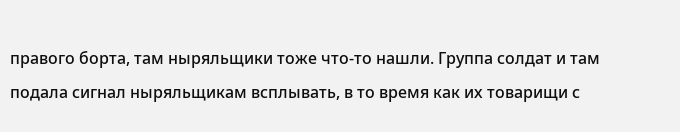правого борта, там ныряльщики тоже что-то нашли. Группа солдат и там подала сигнал ныряльщикам всплывать, в то время как их товарищи с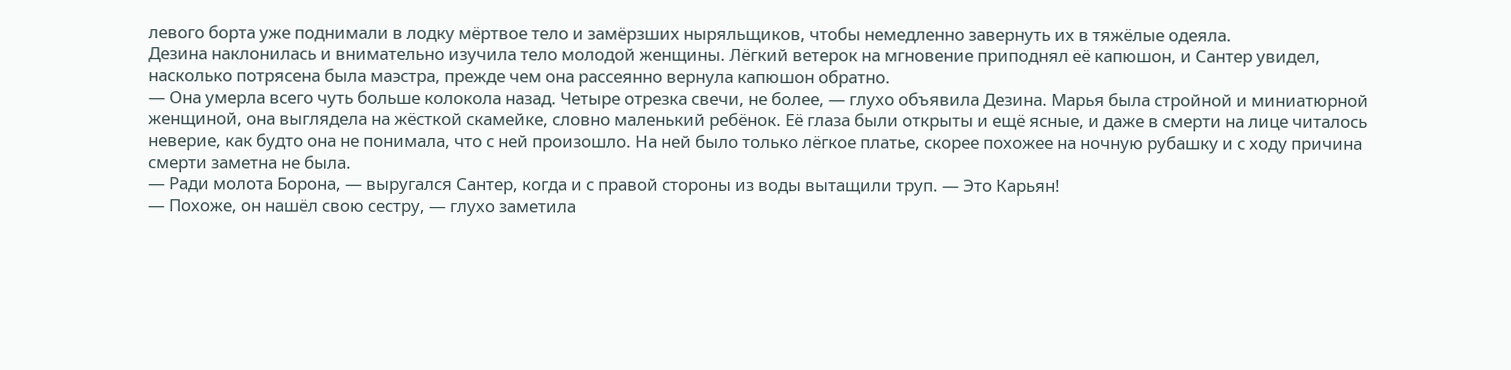левого борта уже поднимали в лодку мёртвое тело и замёрзших ныряльщиков, чтобы немедленно завернуть их в тяжёлые одеяла.
Дезина наклонилась и внимательно изучила тело молодой женщины. Лёгкий ветерок на мгновение приподнял её капюшон, и Сантер увидел, насколько потрясена была маэстра, прежде чем она рассеянно вернула капюшон обратно.
— Она умерла всего чуть больше колокола назад. Четыре отрезка свечи, не более, — глухо объявила Дезина. Марья была стройной и миниатюрной женщиной, она выглядела на жёсткой скамейке, словно маленький ребёнок. Её глаза были открыты и ещё ясные, и даже в смерти на лице читалось неверие, как будто она не понимала, что с ней произошло. На ней было только лёгкое платье, скорее похожее на ночную рубашку и с ходу причина смерти заметна не была.
— Ради молота Борона, — выругался Сантер, когда и с правой стороны из воды вытащили труп. — Это Карьян!
— Похоже, он нашёл свою сестру, — глухо заметила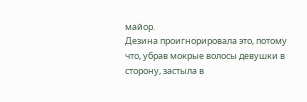майор.
Дезина проигнорировала это, потому что, убрав мокрые волосы девушки в сторону, застыла в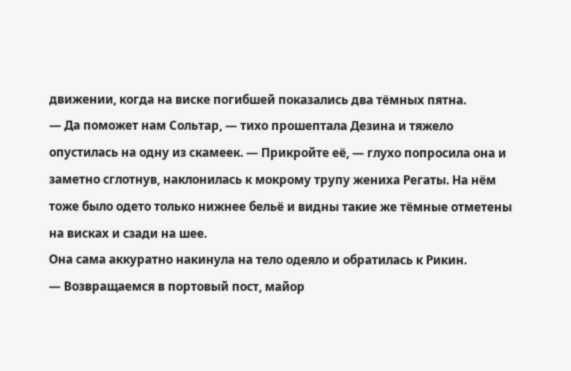движении, когда на виске погибшей показались два тёмных пятна.
— Да поможет нам Сольтар, — тихо прошептала Дезина и тяжело опустилась на одну из скамеек. — Прикройте её, — глухо попросила она и заметно сглотнув, наклонилась к мокрому трупу жениха Регаты. На нём тоже было одето только нижнее бельё и видны такие же тёмные отметены на висках и сзади на шее.
Она сама аккуратно накинула на тело одеяло и обратилась к Рикин.
— Возвращаемся в портовый пост, майор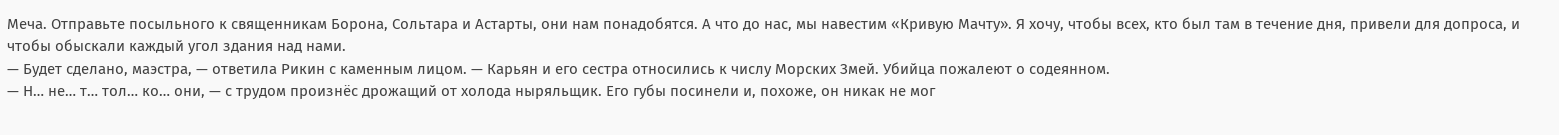Меча. Отправьте посыльного к священникам Борона, Сольтара и Астарты, они нам понадобятся. А что до нас, мы навестим «Кривую Мачту». Я хочу, чтобы всех, кто был там в течение дня, привели для допроса, и чтобы обыскали каждый угол здания над нами.
— Будет сделано, маэстра, — ответила Рикин с каменным лицом. — Карьян и его сестра относились к числу Морских Змей. Убийца пожалеют о содеянном.
— Н… не… т… тол… ко… они, — с трудом произнёс дрожащий от холода ныряльщик. Его губы посинели и, похоже, он никак не мог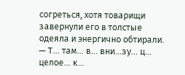согреться, хотя товарищи завернули его в толстые одеяла и энергично обтирали. — Т… там… в… вни…зу… ц… целое… к…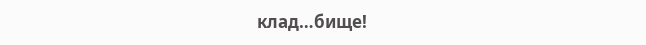клад…бище!